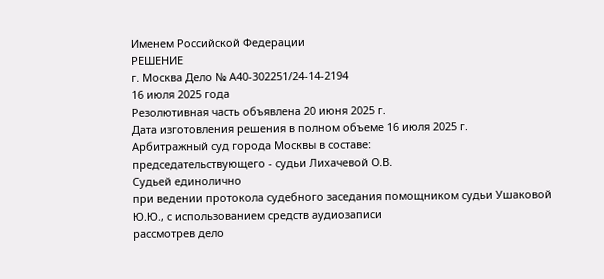Именем Российской Федерации
РЕШЕНИЕ
г. Москва Дело № А40-302251/24-14-2194
16 июля 2025 года
Резолютивная часть объявлена 20 июня 2025 г.
Дата изготовления решения в полном объеме 16 июля 2025 г.
Арбитражный суд города Москвы в составе:
председательствующего - судьи Лихачевой О.В.
Судьей единолично
при ведении протокола судебного заседания помощником судьи Ушаковой Ю.Ю., с использованием средств аудиозаписи
рассмотрев дело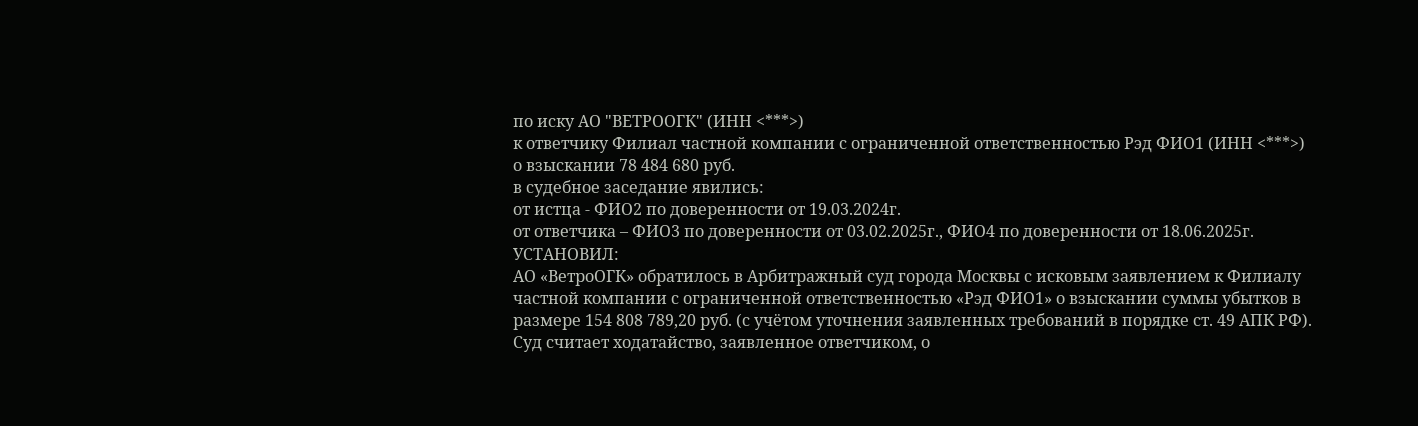по иску АО "ВЕТРООГК" (ИНН <***>)
к ответчику Филиал частной компании с ограниченной ответственностью Рэд ФИО1 (ИНН <***>)
о взыскании 78 484 680 руб.
в судебное заседание явились:
от истца - ФИО2 по доверенности от 19.03.2024г.
от ответчика – ФИО3 по доверенности от 03.02.2025г., ФИО4 по доверенности от 18.06.2025г.
УСТАНОВИЛ:
АО «ВетроОГК» обратилось в Арбитражный суд города Москвы с исковым заявлением к Филиалу частной компании с ограниченной ответственностью «Рэд ФИО1» о взыскании суммы убытков в размере 154 808 789,20 руб. (с учётом уточнения заявленных требований в порядке ст. 49 АПК РФ).
Суд считает ходатайство, заявленное ответчиком, о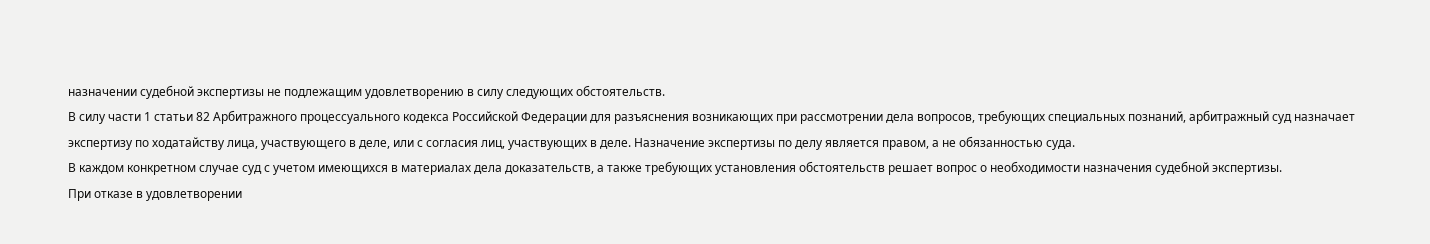назначении судебной экспертизы не подлежащим удовлетворению в силу следующих обстоятельств.
В силу части 1 статьи 82 Арбитражного процессуального кодекса Российской Федерации для разъяснения возникающих при рассмотрении дела вопросов, требующих специальных познаний, арбитражный суд назначает экспертизу по ходатайству лица, участвующего в деле, или с согласия лиц, участвующих в деле. Назначение экспертизы по делу является правом, а не обязанностью суда.
В каждом конкретном случае суд с учетом имеющихся в материалах дела доказательств, а также требующих установления обстоятельств решает вопрос о необходимости назначения судебной экспертизы.
При отказе в удовлетворении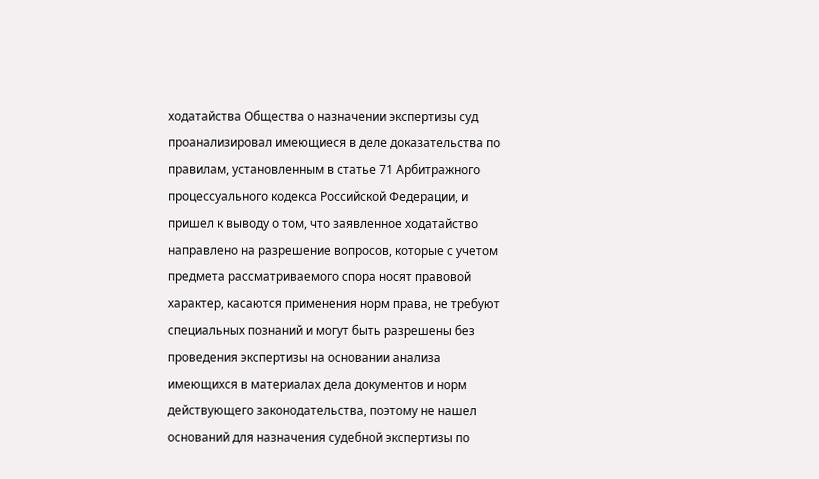ходатайства Общества о назначении экспертизы суд проанализировал имеющиеся в деле доказательства по правилам, установленным в статье 71 Арбитражного процессуального кодекса Российской Федерации, и пришел к выводу о том, что заявленное ходатайство направлено на разрешение вопросов, которые с учетом предмета рассматриваемого спора носят правовой характер, касаются применения норм права, не требуют специальных познаний и могут быть разрешены без проведения экспертизы на основании анализа имеющихся в материалах дела документов и норм действующего законодательства, поэтому не нашел оснований для назначения судебной экспертизы по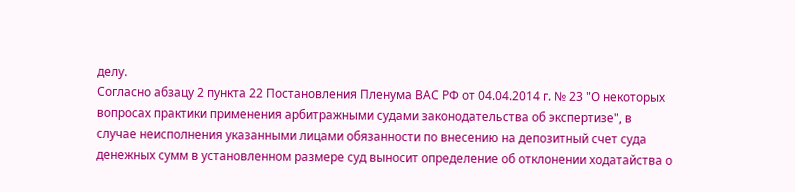делу.
Согласно абзацу 2 пункта 22 Постановления Пленума ВАС РФ от 04.04.2014 г. № 23 "О некоторых вопросах практики применения арбитражными судами законодательства об экспертизе", в случае неисполнения указанными лицами обязанности по внесению на депозитный счет суда денежных сумм в установленном размере суд выносит определение об отклонении ходатайства о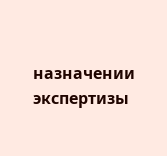назначении экспертизы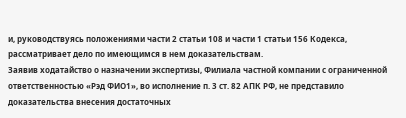и, руководствуясь положениями части 2 статьи 108 и части 1 статьи 156 Кодекса, рассматривает дело по имеющимся в нем доказательствам.
Заявив ходатайство о назначении экспертизы, Филиала частной компании с ограниченной ответственностью «Рэд ФИО1», во исполнение п. 3 ст. 82 АПК РФ, не представило доказательства внесения достаточных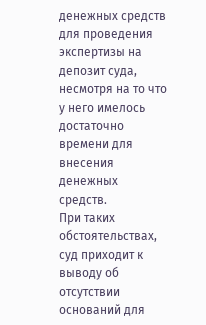денежных средств для проведения экспертизы на депозит суда, несмотря на то что у него имелось достаточно времени для внесения денежных средств.
При таких обстоятельствах, суд приходит к выводу об отсутствии оснований для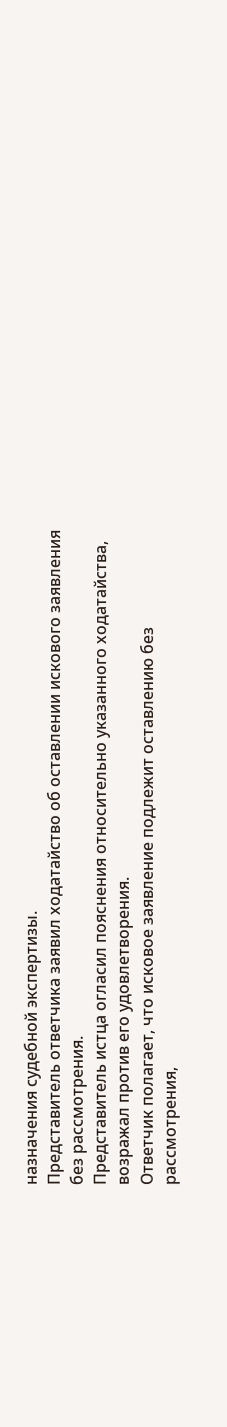назначения судебной экспертизы.
Представитель ответчика заявил ходатайство об оставлении искового заявления без рассмотрения.
Представитель истца огласил пояснения относительно указанного ходатайства, возражал против его удовлетворения.
Ответчик полагает, что исковое заявление подлежит оставлению без рассмотрения,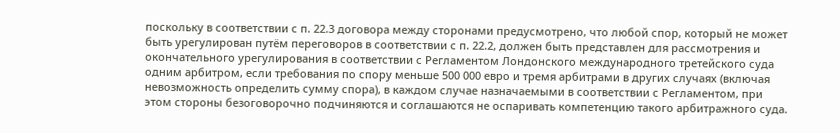поскольку в соответствии с п. 22.3 договора между сторонами предусмотрено, что любой спор, который не может быть урегулирован путём переговоров в соответствии с п. 22.2, должен быть представлен для рассмотрения и окончательного урегулирования в соответствии с Регламентом Лондонского международного третейского суда одним арбитром, если требования по спору меньше 500 000 евро и тремя арбитрами в других случаях (включая невозможность определить сумму спора), в каждом случае назначаемыми в соответствии с Регламентом, при этом стороны безоговорочно подчиняются и соглашаются не оспаривать компетенцию такого арбитражного суда.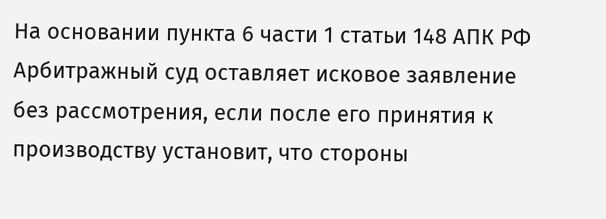На основании пункта 6 части 1 статьи 148 АПК РФ Арбитражный суд оставляет исковое заявление без рассмотрения, если после его принятия к производству установит, что стороны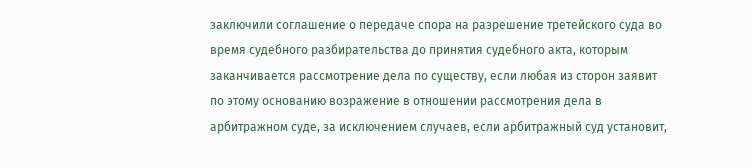заключили соглашение о передаче спора на разрешение третейского суда во время судебного разбирательства до принятия судебного акта, которым заканчивается рассмотрение дела по существу, если любая из сторон заявит по этому основанию возражение в отношении рассмотрения дела в арбитражном суде, за исключением случаев, если арбитражный суд установит,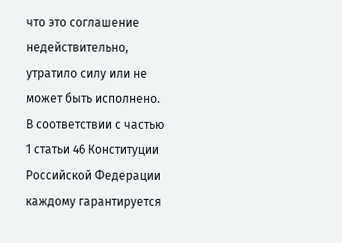что это соглашение недействительно, утратило силу или не может быть исполнено.
В соответствии с частью 1 статьи 46 Конституции Российской Федерации каждому гарантируется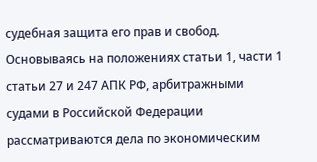судебная защита его прав и свобод.
Основываясь на положениях статьи 1, части 1 статьи 27 и 247 АПК РФ, арбитражными судами в Российской Федерации рассматриваются дела по экономическим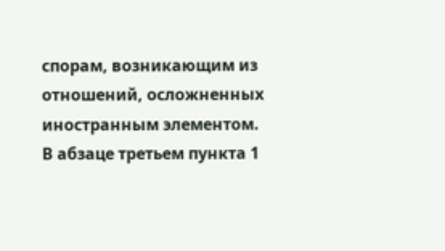спорам, возникающим из отношений, осложненных иностранным элементом.
В абзаце третьем пункта 1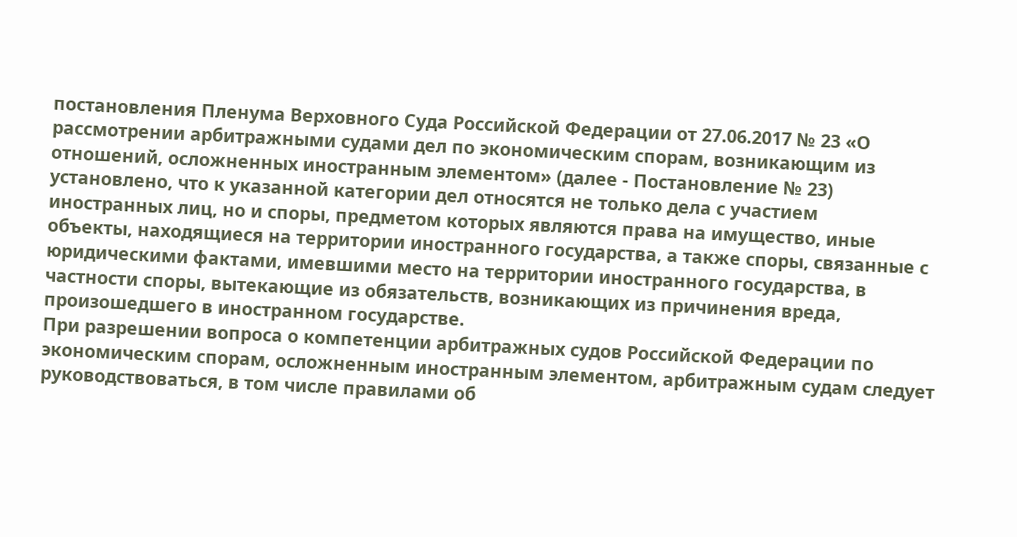постановления Пленума Верховного Суда Российской Федерации от 27.06.2017 № 23 «О рассмотрении арбитражными судами дел по экономическим спорам, возникающим из отношений, осложненных иностранным элементом» (далее - Постановление № 23) установлено, что к указанной категории дел относятся не только дела с участием иностранных лиц, но и споры, предметом которых являются права на имущество, иные объекты, находящиеся на территории иностранного государства, а также споры, связанные с юридическими фактами, имевшими место на территории иностранного государства, в частности споры, вытекающие из обязательств, возникающих из причинения вреда, произошедшего в иностранном государстве.
При разрешении вопроса о компетенции арбитражных судов Российской Федерации по экономическим спорам, осложненным иностранным элементом, арбитражным судам следует руководствоваться, в том числе правилами об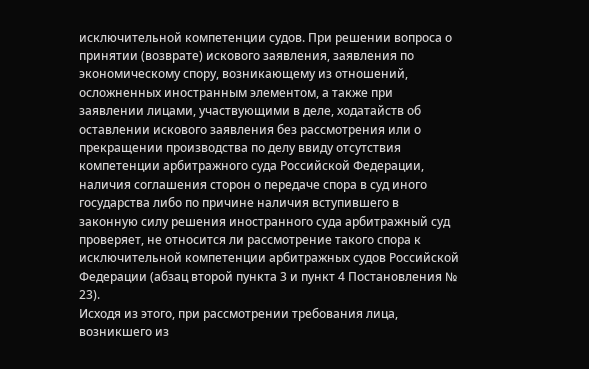исключительной компетенции судов. При решении вопроса о принятии (возврате) искового заявления, заявления по экономическому спору, возникающему из отношений, осложненных иностранным элементом, а также при заявлении лицами, участвующими в деле, ходатайств об оставлении искового заявления без рассмотрения или о прекращении производства по делу ввиду отсутствия компетенции арбитражного суда Российской Федерации, наличия соглашения сторон о передаче спора в суд иного государства либо по причине наличия вступившего в законную силу решения иностранного суда арбитражный суд проверяет, не относится ли рассмотрение такого спора к исключительной компетенции арбитражных судов Российской Федерации (абзац второй пункта 3 и пункт 4 Постановления № 23).
Исходя из этого, при рассмотрении требования лица, возникшего из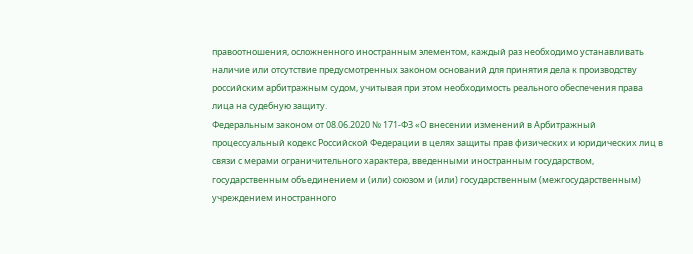правоотношения, осложненного иностранным элементом, каждый раз необходимо устанавливать наличие или отсутствие предусмотренных законом оснований для принятия дела к производству российским арбитражным судом, учитывая при этом необходимость реального обеспечения права лица на судебную защиту.
Федеральным законом от 08.06.2020 № 171-ФЗ «О внесении изменений в Арбитражный процессуальный кодекс Российской Федерации в целях защиты прав физических и юридических лиц в связи с мерами ограничительного характера, введенными иностранным государством, государственным объединением и (или) союзом и (или) государственным (межгосударственным) учреждением иностранного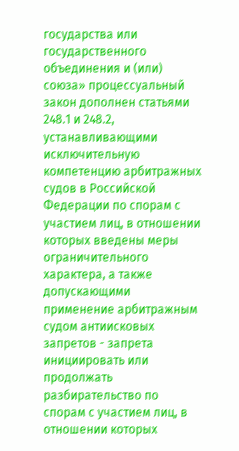государства или государственного объединения и (или) союза» процессуальный закон дополнен статьями 248.1 и 248.2, устанавливающими исключительную компетенцию арбитражных судов в Российской Федерации по спорам с участием лиц, в отношении которых введены меры ограничительного характера, а также допускающими применение арбитражным судом антиисковых запретов - запрета инициировать или продолжать разбирательство по спорам с участием лиц, в отношении которых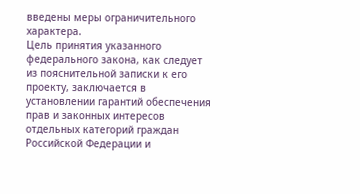введены меры ограничительного характера.
Цель принятия указанного федерального закона, как следует из пояснительной записки к его проекту, заключается в установлении гарантий обеспечения прав и законных интересов отдельных категорий граждан Российской Федерации и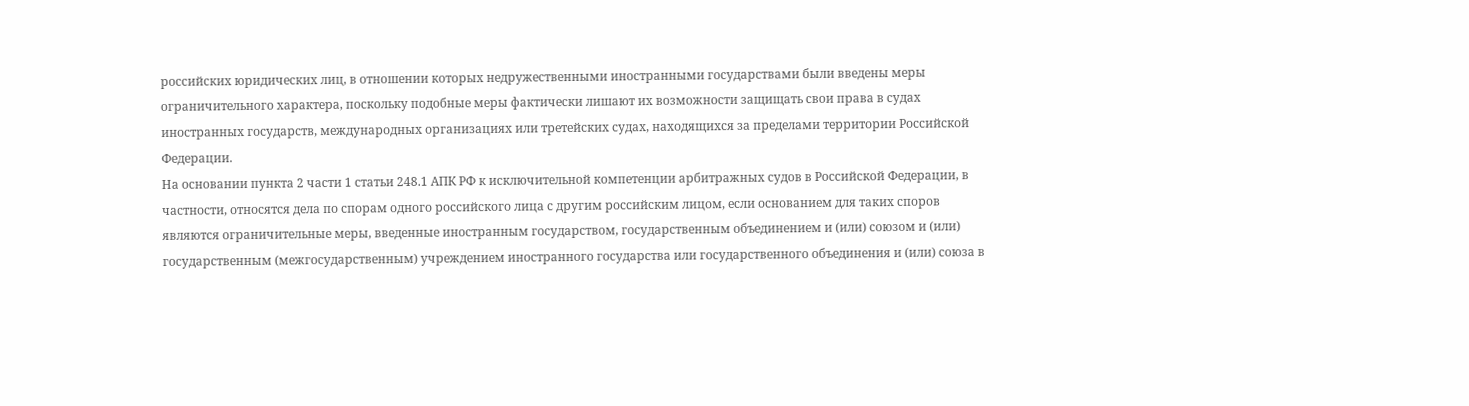российских юридических лиц, в отношении которых недружественными иностранными государствами были введены меры ограничительного характера, поскольку подобные меры фактически лишают их возможности защищать свои права в судах иностранных государств, международных организациях или третейских судах, находящихся за пределами территории Российской Федерации.
На основании пункта 2 части 1 статьи 248.1 АПК РФ к исключительной компетенции арбитражных судов в Российской Федерации, в частности, относятся дела по спорам одного российского лица с другим российским лицом, если основанием для таких споров являются ограничительные меры, введенные иностранным государством, государственным объединением и (или) союзом и (или) государственным (межгосударственным) учреждением иностранного государства или государственного объединения и (или) союза в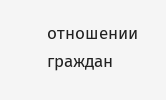отношении граждан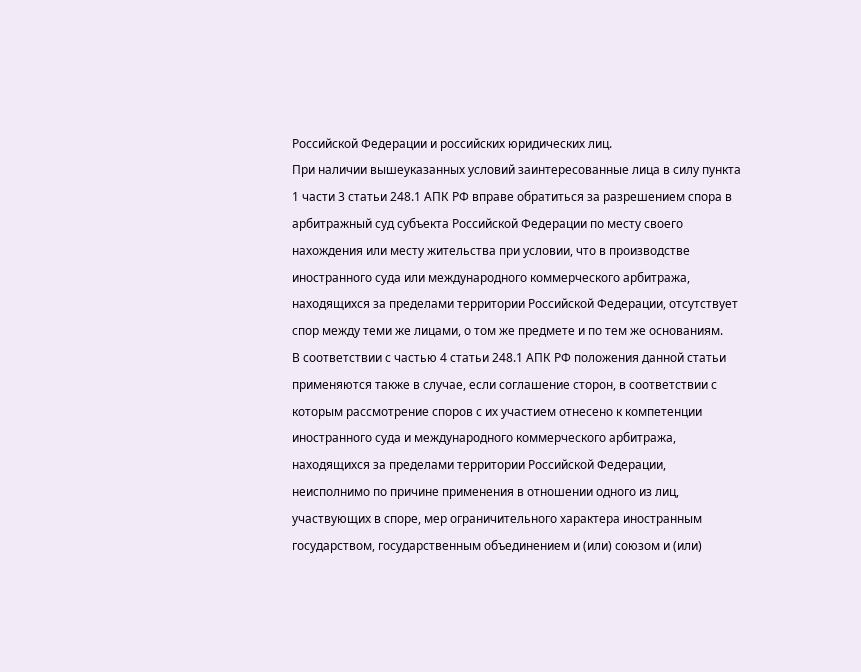Российской Федерации и российских юридических лиц.
При наличии вышеуказанных условий заинтересованные лица в силу пункта 1 части 3 статьи 248.1 АПК РФ вправе обратиться за разрешением спора в арбитражный суд субъекта Российской Федерации по месту своего нахождения или месту жительства при условии, что в производстве иностранного суда или международного коммерческого арбитража, находящихся за пределами территории Российской Федерации, отсутствует спор между теми же лицами, о том же предмете и по тем же основаниям.
В соответствии с частью 4 статьи 248.1 АПК РФ положения данной статьи применяются также в случае, если соглашение сторон, в соответствии с которым рассмотрение споров с их участием отнесено к компетенции иностранного суда и международного коммерческого арбитража, находящихся за пределами территории Российской Федерации, неисполнимо по причине применения в отношении одного из лиц, участвующих в споре, мер ограничительного характера иностранным государством, государственным объединением и (или) союзом и (или)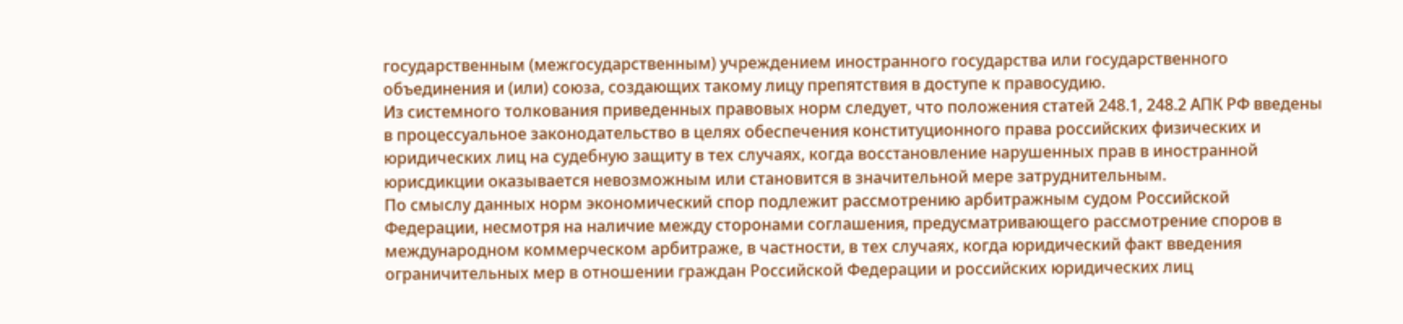государственным (межгосударственным) учреждением иностранного государства или государственного объединения и (или) союза, создающих такому лицу препятствия в доступе к правосудию.
Из системного толкования приведенных правовых норм следует, что положения статей 248.1, 248.2 АПК РФ введены в процессуальное законодательство в целях обеспечения конституционного права российских физических и юридических лиц на судебную защиту в тех случаях, когда восстановление нарушенных прав в иностранной юрисдикции оказывается невозможным или становится в значительной мере затруднительным.
По смыслу данных норм экономический спор подлежит рассмотрению арбитражным судом Российской Федерации, несмотря на наличие между сторонами соглашения, предусматривающего рассмотрение споров в международном коммерческом арбитраже, в частности, в тех случаях, когда юридический факт введения ограничительных мер в отношении граждан Российской Федерации и российских юридических лиц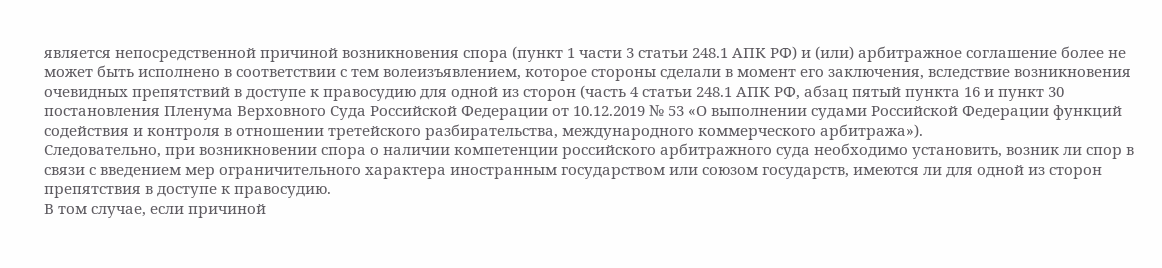является непосредственной причиной возникновения спора (пункт 1 части 3 статьи 248.1 АПК РФ) и (или) арбитражное соглашение более не может быть исполнено в соответствии с тем волеизъявлением, которое стороны сделали в момент его заключения, вследствие возникновения очевидных препятствий в доступе к правосудию для одной из сторон (часть 4 статьи 248.1 АПК РФ, абзац пятый пункта 16 и пункт 30 постановления Пленума Верховного Суда Российской Федерации от 10.12.2019 № 53 «О выполнении судами Российской Федерации функций содействия и контроля в отношении третейского разбирательства, международного коммерческого арбитража»).
Следовательно, при возникновении спора о наличии компетенции российского арбитражного суда необходимо установить, возник ли спор в связи с введением мер ограничительного характера иностранным государством или союзом государств, имеются ли для одной из сторон препятствия в доступе к правосудию.
В том случае, если причиной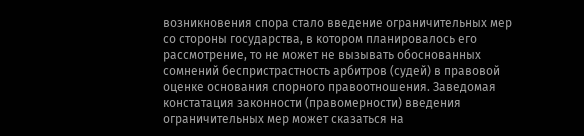возникновения спора стало введение ограничительных мер со стороны государства, в котором планировалось его рассмотрение, то не может не вызывать обоснованных сомнений беспристрастность арбитров (судей) в правовой оценке основания спорного правоотношения. Заведомая констатация законности (правомерности) введения ограничительных мер может сказаться на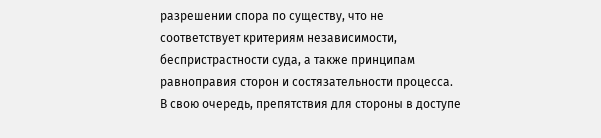разрешении спора по существу, что не соответствует критериям независимости, беспристрастности суда, а также принципам равноправия сторон и состязательности процесса.
В свою очередь, препятствия для стороны в доступе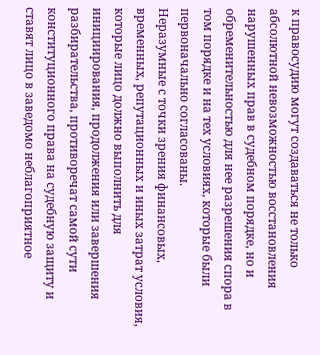к правосудию могут создаваться не только абсолютной невозможностью восстановления нарушенных прав в судебном порядке, но и обременительностью для нее разрешения спора в том порядке и на тех условиях, которые были первоначально согласованы.
Неразумные с точки зрения финансовых, временных, репутационных и иных затрат условия, которые лицо должно выполнить для инициирования, продолжения или завершения разбирательства, противоречат самой сути конституционного права на судебную защиту и ставят лицо в заведомо неблагоприятное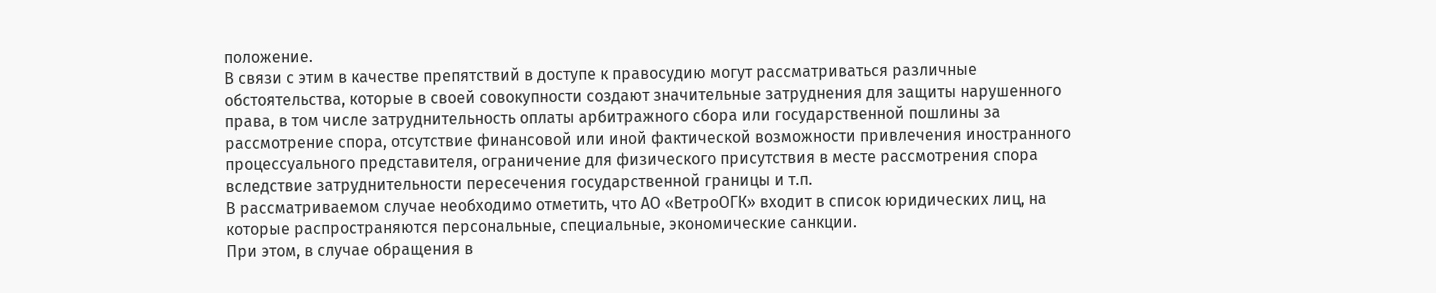положение.
В связи с этим в качестве препятствий в доступе к правосудию могут рассматриваться различные обстоятельства, которые в своей совокупности создают значительные затруднения для защиты нарушенного права, в том числе затруднительность оплаты арбитражного сбора или государственной пошлины за рассмотрение спора, отсутствие финансовой или иной фактической возможности привлечения иностранного процессуального представителя, ограничение для физического присутствия в месте рассмотрения спора вследствие затруднительности пересечения государственной границы и т.п.
В рассматриваемом случае необходимо отметить, что АО «ВетроОГК» входит в список юридических лиц, на которые распространяются персональные, специальные, экономические санкции.
При этом, в случае обращения в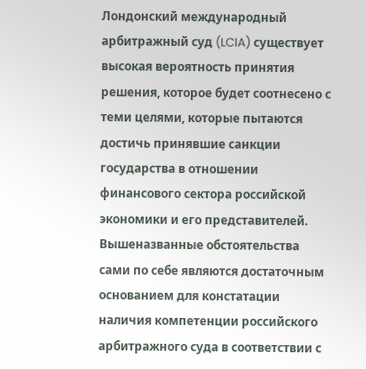Лондонский международный арбитражный суд (LCIA) существует высокая вероятность принятия решения, которое будет соотнесено с теми целями, которые пытаются достичь принявшие санкции государства в отношении финансового сектора российской экономики и его представителей.
Вышеназванные обстоятельства сами по себе являются достаточным основанием для констатации наличия компетенции российского арбитражного суда в соответствии с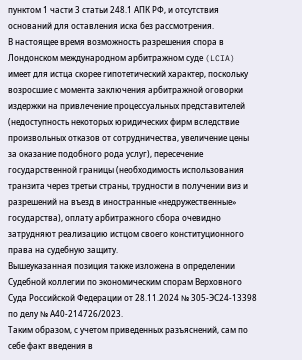пунктом 1 части 3 статьи 248.1 АПК РФ, и отсутствия оснований для оставления иска без рассмотрения.
В настоящее время возможность разрешения спора в Лондонском международном арбитражном суде (LCIA) имеет для истца скорее гипотетический характер, поскольку возросшие с момента заключения арбитражной оговорки издержки на привлечение процессуальных представителей (недоступность некоторых юридических фирм вследствие произвольных отказов от сотрудничества, увеличение цены за оказание подобного рода услуг), пересечение государственной границы (необходимость использования транзита через третьи страны, трудности в получении виз и разрешений на въезд в иностранные «недружественные» государства), оплату арбитражного сбора очевидно затрудняют реализацию истцом своего конституционного права на судебную защиту.
Вышеуказанная позиция также изложена в определении Судебной коллегии по экономическим спорам Верховного Суда Российской Федерации от 28.11.2024 № 305-ЭС24-13398 по делу № А40-214726/2023.
Таким образом, с учетом приведенных разъяснений, сам по себе факт введения в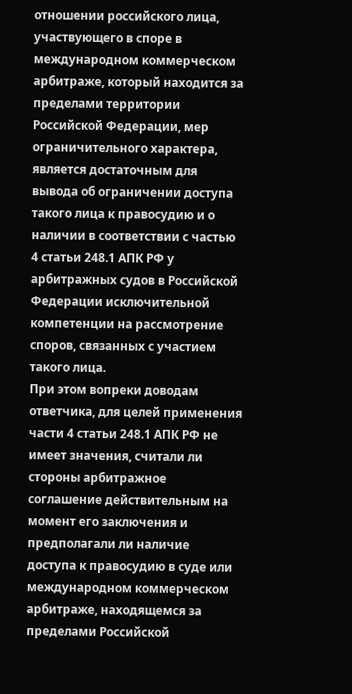отношении российского лица, участвующего в споре в международном коммерческом арбитраже, который находится за пределами территории Российской Федерации, мер ограничительного характера, является достаточным для вывода об ограничении доступа такого лица к правосудию и о наличии в соответствии с частью 4 статьи 248.1 АПК РФ у арбитражных судов в Российской Федерации исключительной компетенции на рассмотрение споров, связанных с участием такого лица.
При этом вопреки доводам ответчика, для целей применения части 4 статьи 248.1 АПК РФ не имеет значения, считали ли стороны арбитражное соглашение действительным на момент его заключения и предполагали ли наличие доступа к правосудию в суде или международном коммерческом арбитраже, находящемся за пределами Российской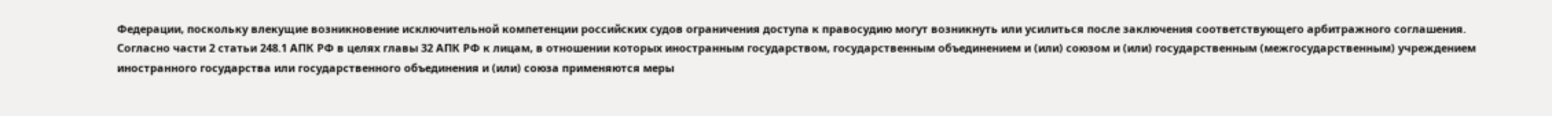Федерации, поскольку влекущие возникновение исключительной компетенции российских судов ограничения доступа к правосудию могут возникнуть или усилиться после заключения соответствующего арбитражного соглашения.
Согласно части 2 статьи 248.1 АПК РФ в целях главы 32 АПК РФ к лицам, в отношении которых иностранным государством, государственным объединением и (или) союзом и (или) государственным (межгосударственным) учреждением иностранного государства или государственного объединения и (или) союза применяются меры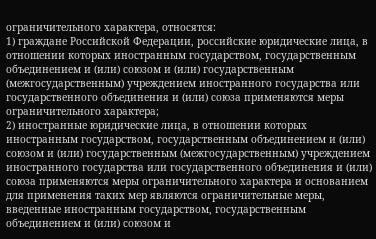ограничительного характера, относятся:
1) граждане Российской Федерации, российские юридические лица, в отношении которых иностранным государством, государственным объединением и (или) союзом и (или) государственным (межгосударственным) учреждением иностранного государства или государственного объединения и (или) союза применяются меры ограничительного характера;
2) иностранные юридические лица, в отношении которых иностранным государством, государственным объединением и (или) союзом и (или) государственным (межгосударственным) учреждением иностранного государства или государственного объединения и (или) союза применяются меры ограничительного характера и основанием для применения таких мер являются ограничительные меры, введенные иностранным государством, государственным объединением и (или) союзом и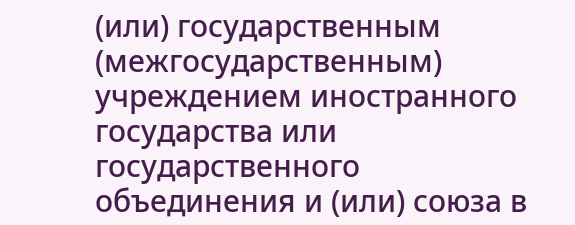(или) государственным (межгосударственным) учреждением иностранного государства или государственного объединения и (или) союза в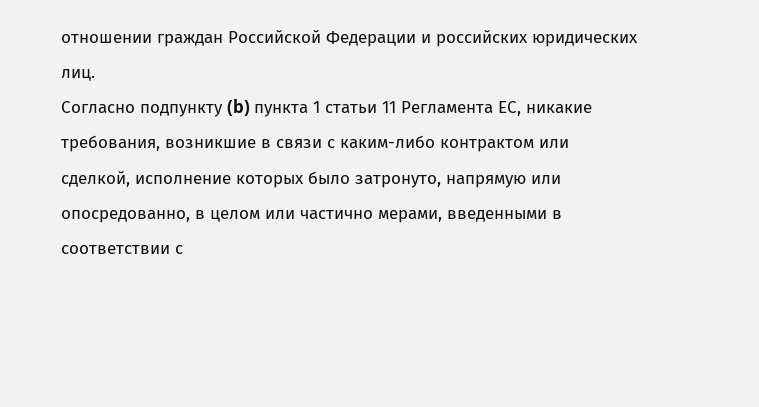отношении граждан Российской Федерации и российских юридических лиц.
Согласно подпункту (b) пункта 1 статьи 11 Регламента ЕС, никакие требования, возникшие в связи с каким-либо контрактом или сделкой, исполнение которых было затронуто, напрямую или опосредованно, в целом или частично мерами, введенными в соответствии с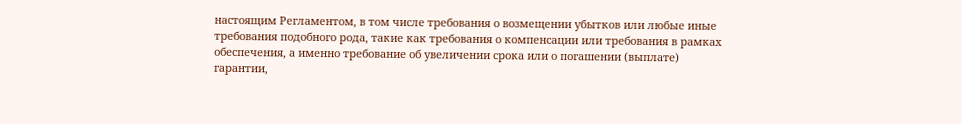настоящим Регламентом, в том числе требования о возмещении убытков или любые иные требования подобного рода, такие как требования о компенсации или требования в рамках обеспечения, а именно требование об увеличении срока или о погашении (выплате) гарантии,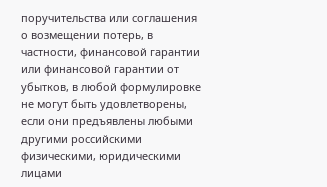поручительства или соглашения о возмещении потерь, в частности, финансовой гарантии или финансовой гарантии от убытков, в любой формулировке не могут быть удовлетворены, если они предъявлены любыми другими российскими физическими, юридическими лицами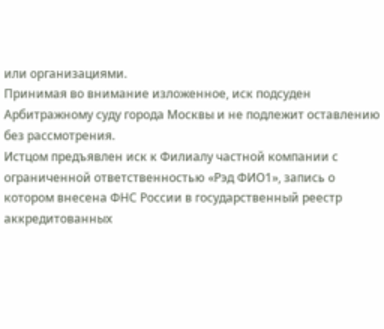или организациями.
Принимая во внимание изложенное, иск подсуден Арбитражному суду города Москвы и не подлежит оставлению без рассмотрения.
Истцом предъявлен иск к Филиалу частной компании с ограниченной ответственностью «Рэд ФИО1», запись о котором внесена ФНС России в государственный реестр аккредитованных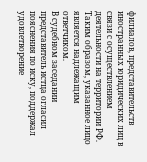филиалов, представительств иностранных юридических лиц в связи с осуществлением деятельности на территории РФ. Таким образом, указанное лицо является надлежащим ответчиком.
В судебном заседании представитель истца огласил пояснения по иску, поддержал удовлетворение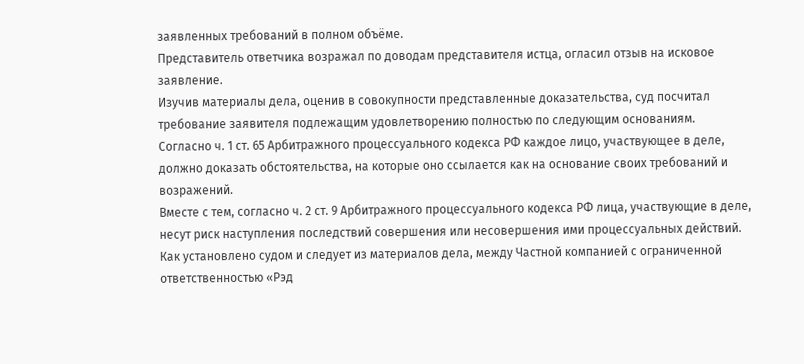заявленных требований в полном объёме.
Представитель ответчика возражал по доводам представителя истца, огласил отзыв на исковое заявление.
Изучив материалы дела, оценив в совокупности представленные доказательства, суд посчитал требование заявителя подлежащим удовлетворению полностью по следующим основаниям.
Согласно ч. 1 ст. 65 Арбитражного процессуального кодекса РФ каждое лицо, участвующее в деле, должно доказать обстоятельства, на которые оно ссылается как на основание своих требований и возражений.
Вместе с тем, согласно ч. 2 ст. 9 Арбитражного процессуального кодекса РФ лица, участвующие в деле, несут риск наступления последствий совершения или несовершения ими процессуальных действий.
Как установлено судом и следует из материалов дела, между Частной компанией с ограниченной ответственностью «Рэд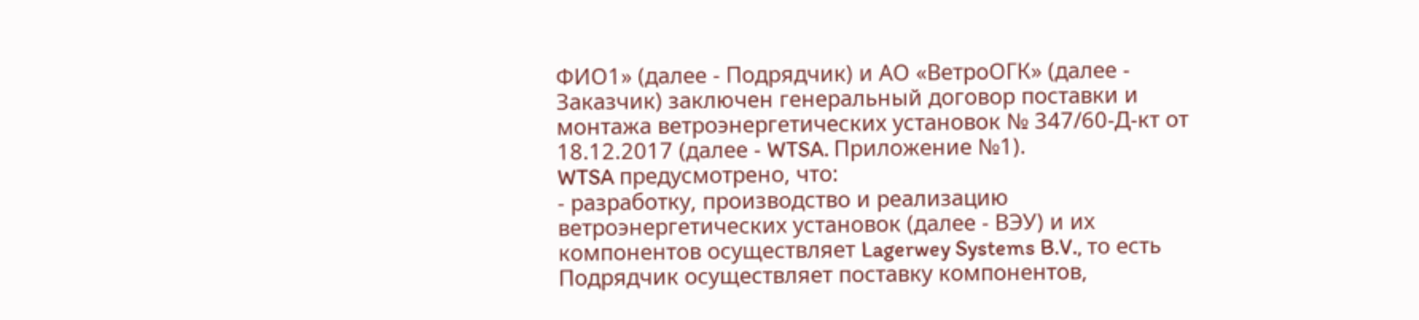ФИО1» (далее - Подрядчик) и АО «ВетроОГК» (далее - Заказчик) заключен генеральный договор поставки и монтажа ветроэнергетических установок № 347/60-Д-кт от 18.12.2017 (далее - WTSA. Приложение №1).
WTSA предусмотрено, что:
- разработку, производство и реализацию ветроэнергетических установок (далее - ВЭУ) и их компонентов осуществляет Lagerwey Systems B.V., то есть Подрядчик осуществляет поставку компонентов,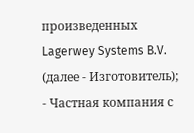произведенных Lagerwey Systems B.V. (далее - Изготовитель);
- Частная компания с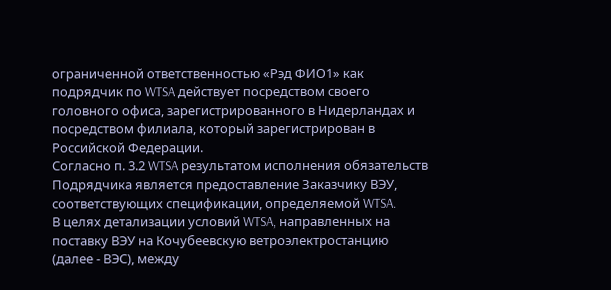ограниченной ответственностью «Рэд ФИО1» как подрядчик по WTSA действует посредством своего головного офиса, зарегистрированного в Нидерландах и посредством филиала, который зарегистрирован в Российской Федерации.
Согласно п. 3.2 WTSA результатом исполнения обязательств Подрядчика является предоставление Заказчику ВЭУ, соответствующих спецификации, определяемой WTSA.
В целях детализации условий WTSA, направленных на поставку ВЭУ на Кочубеевскую ветроэлектростанцию (далее - ВЭС), между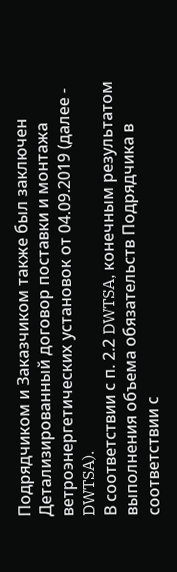Подрядчиком и Заказчиком также был заключен Детализированный договор поставки и монтажа ветроэнергетических установок от 04.09.2019 (далее - DWTSA).
В соответствии с п. 2.2 DWTSA, конечным результатом выполнения объема обязательств Подрядчика в соответствии с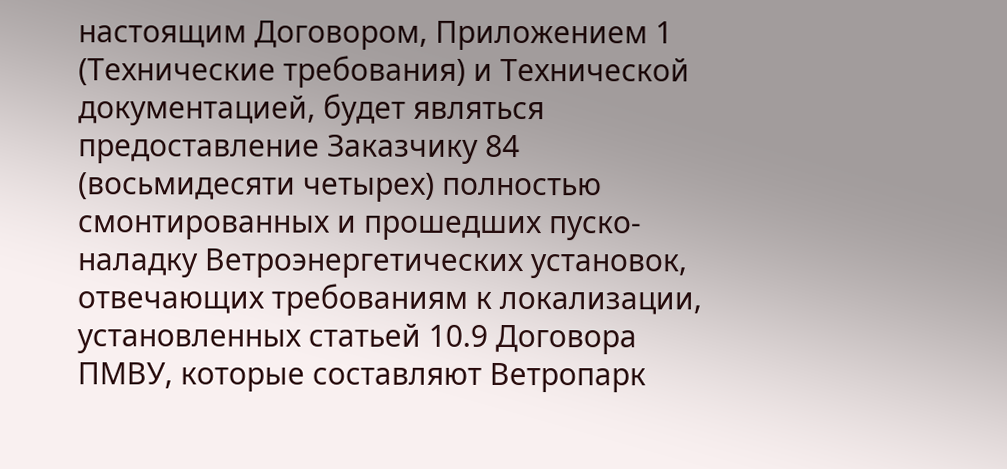настоящим Договором, Приложением 1 (Технические требования) и Технической документацией, будет являться предоставление Заказчику 84 (восьмидесяти четырех) полностью смонтированных и прошедших пуско-наладку Ветроэнергетических установок, отвечающих требованиям к локализации, установленных статьей 10.9 Договора ПМВУ, которые составляют Ветропарк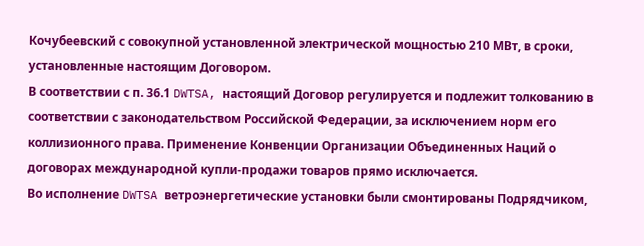Кочубеевский с совокупной установленной электрической мощностью 210 МВт, в сроки, установленные настоящим Договором.
В соответствии с п. 36.1 DWTSA, настоящий Договор регулируется и подлежит толкованию в соответствии с законодательством Российской Федерации, за исключением норм его коллизионного права. Применение Конвенции Организации Объединенных Наций о договорах международной купли-продажи товаров прямо исключается.
Во исполнение DWTSA ветроэнергетические установки были смонтированы Подрядчиком,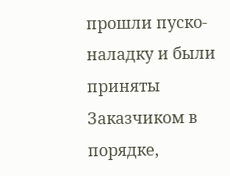прошли пуско-наладку и были приняты Заказчиком в порядке,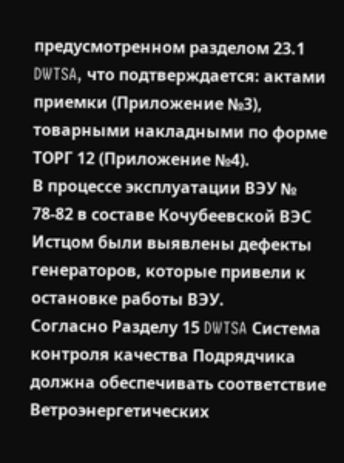предусмотренном разделом 23.1 DWTSA, что подтверждается: актами приемки (Приложение №3), товарными накладными по форме ТОРГ 12 (Приложение №4).
В процессе эксплуатации ВЭУ № 78-82 в составе Кочубеевской ВЭС Истцом были выявлены дефекты генераторов, которые привели к остановке работы ВЭУ.
Согласно Разделу 15 DWTSA Система контроля качества Подрядчика должна обеспечивать соответствие Ветроэнергетических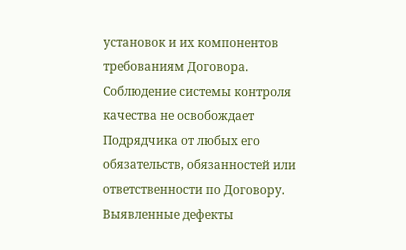установок и их компонентов требованиям Договора. Соблюдение системы контроля качества не освобождает Подрядчика от любых его обязательств, обязанностей или ответственности по Договору.
Выявленные дефекты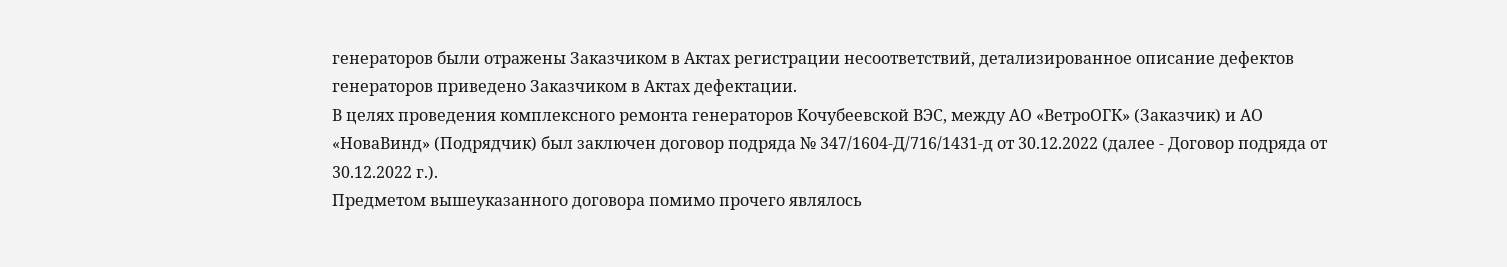генераторов были отражены Заказчиком в Актах регистрации несоответствий, детализированное описание дефектов генераторов приведено Заказчиком в Актах дефектации.
В целях проведения комплексного ремонта генераторов Кочубеевской ВЭС, между АО «ВетроОГК» (Заказчик) и АО «НоваВинд» (Подрядчик) был заключен договор подряда № 347/1604-Д/716/1431-д от 30.12.2022 (далее - Договор подряда от 30.12.2022 г.).
Предметом вышеуказанного договора помимо прочего являлось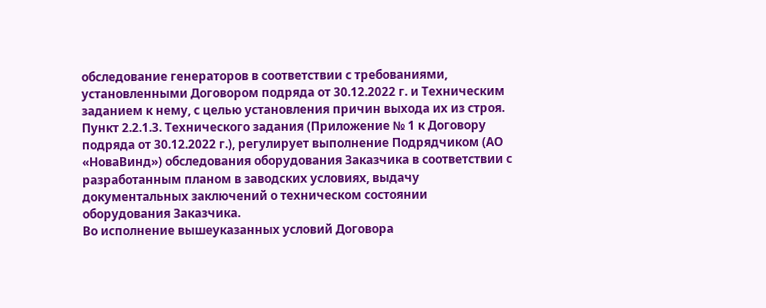обследование генераторов в соответствии с требованиями, установленными Договором подряда от 30.12.2022 г. и Техническим заданием к нему, с целью установления причин выхода их из строя.
Пункт 2.2.1.3. Технического задания (Приложение № 1 к Договору подряда от 30.12.2022 г.), регулирует выполнение Подрядчиком (АО «НоваВинд») обследования оборудования Заказчика в соответствии с разработанным планом в заводских условиях, выдачу документальных заключений о техническом состоянии оборудования Заказчика.
Во исполнение вышеуказанных условий Договора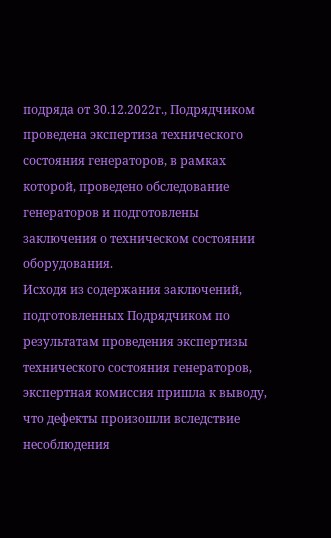подряда от 30.12.2022г., Подрядчиком проведена экспертиза технического состояния генераторов, в рамках которой, проведено обследование генераторов и подготовлены заключения о техническом состоянии оборудования.
Исходя из содержания заключений, подготовленных Подрядчиком по результатам проведения экспертизы технического состояния генераторов, экспертная комиссия пришла к выводу, что дефекты произошли вследствие несоблюдения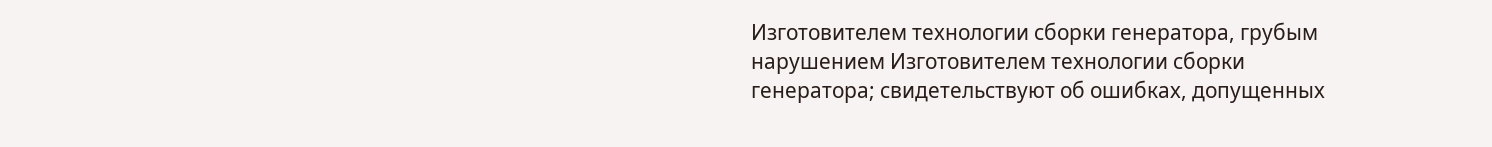Изготовителем технологии сборки генератора, грубым нарушением Изготовителем технологии сборки генератора; свидетельствуют об ошибках, допущенных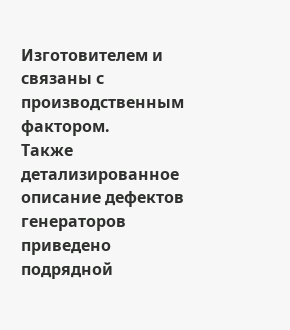Изготовителем и связаны с производственным фактором.
Также детализированное описание дефектов генераторов приведено подрядной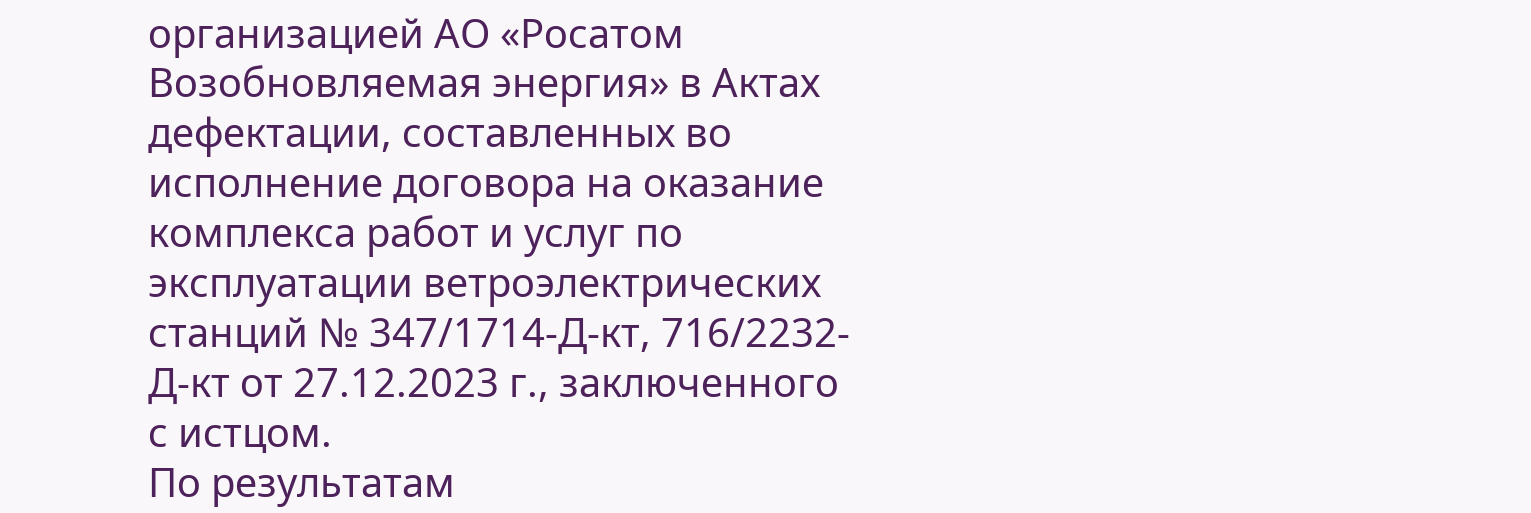организацией АО «Росатом Возобновляемая энергия» в Актах дефектации, составленных во исполнение договора на оказание комплекса работ и услуг по эксплуатации ветроэлектрических станций № 347/1714-Д-кт, 716/2232-Д-кт от 27.12.2023 г., заключенного с истцом.
По результатам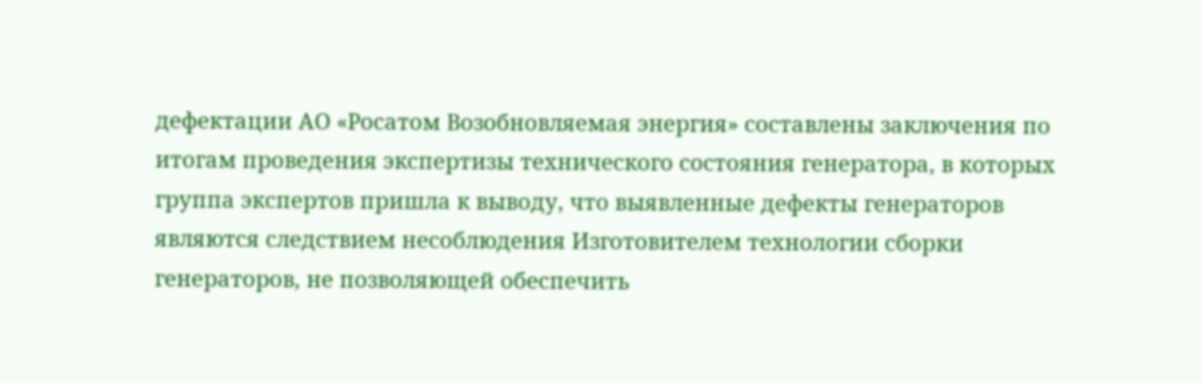дефектации АО «Росатом Возобновляемая энергия» составлены заключения по итогам проведения экспертизы технического состояния генератора, в которых группа экспертов пришла к выводу, что выявленные дефекты генераторов являются следствием несоблюдения Изготовителем технологии сборки генераторов, не позволяющей обеспечить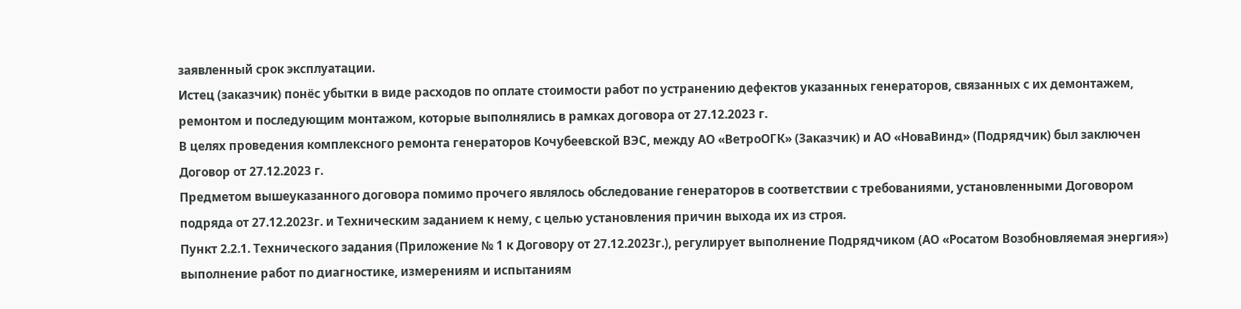заявленный срок эксплуатации.
Истец (заказчик) понёс убытки в виде расходов по оплате стоимости работ по устранению дефектов указанных генераторов, связанных с их демонтажем, ремонтом и последующим монтажом, которые выполнялись в рамках договора от 27.12.2023 г.
В целях проведения комплексного ремонта генераторов Кочубеевской ВЭС, между АО «ВетроОГК» (Заказчик) и АО «НоваВинд» (Подрядчик) был заключен Договор от 27.12.2023 г.
Предметом вышеуказанного договора помимо прочего являлось обследование генераторов в соответствии с требованиями, установленными Договором подряда от 27.12.2023г. и Техническим заданием к нему, с целью установления причин выхода их из строя.
Пункт 2.2.1. Технического задания (Приложение № 1 к Договору от 27.12.2023г.), регулирует выполнение Подрядчиком (АО «Росатом Возобновляемая энергия») выполнение работ по диагностике, измерениям и испытаниям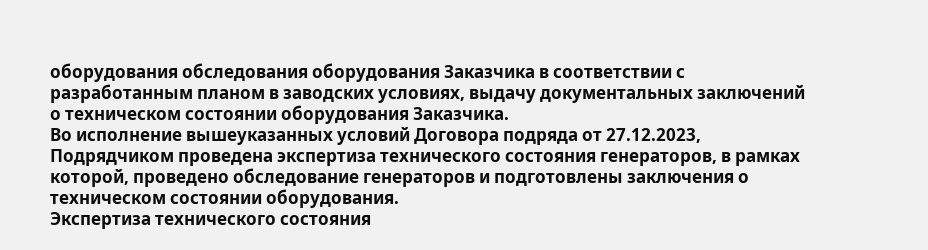оборудования обследования оборудования Заказчика в соответствии с разработанным планом в заводских условиях, выдачу документальных заключений о техническом состоянии оборудования Заказчика.
Во исполнение вышеуказанных условий Договора подряда от 27.12.2023, Подрядчиком проведена экспертиза технического состояния генераторов, в рамках которой, проведено обследование генераторов и подготовлены заключения о техническом состоянии оборудования.
Экспертиза технического состояния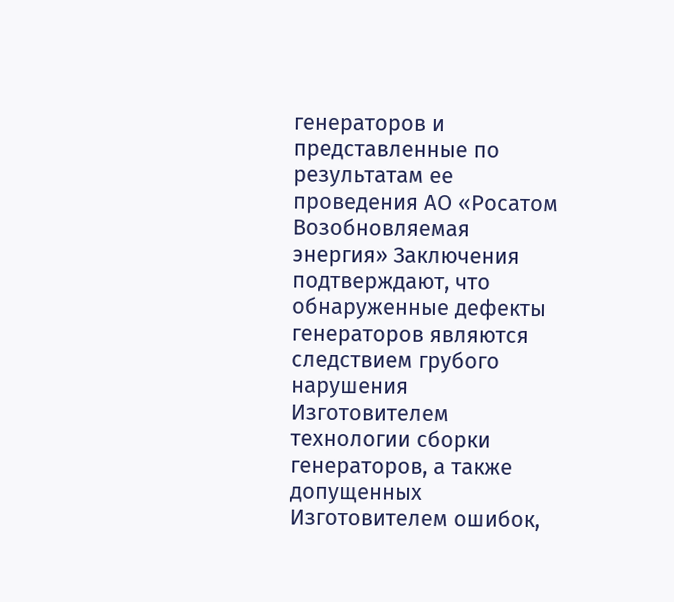генераторов и представленные по результатам ее проведения АО «Росатом Возобновляемая энергия» Заключения подтверждают, что обнаруженные дефекты генераторов являются следствием грубого нарушения Изготовителем технологии сборки генераторов, а также допущенных Изготовителем ошибок,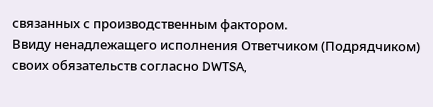связанных с производственным фактором.
Ввиду ненадлежащего исполнения Ответчиком (Подрядчиком) своих обязательств согласно DWTSA,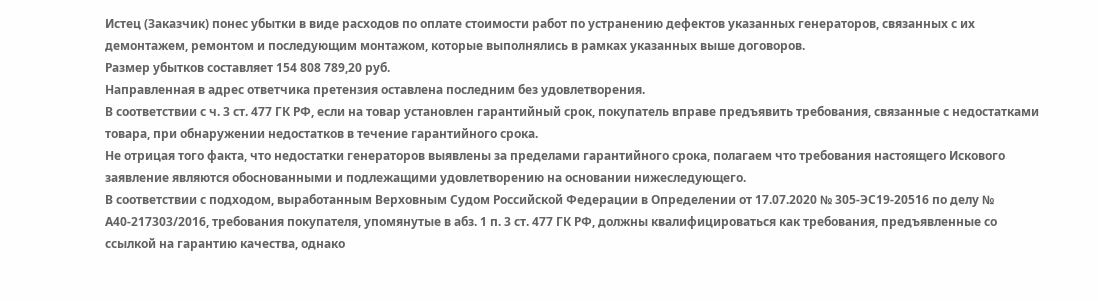Истец (Заказчик) понес убытки в виде расходов по оплате стоимости работ по устранению дефектов указанных генераторов, связанных с их демонтажем, ремонтом и последующим монтажом, которые выполнялись в рамках указанных выше договоров.
Размер убытков составляет 154 808 789,20 руб.
Направленная в адрес ответчика претензия оставлена последним без удовлетворения.
В соответствии с ч. 3 ст. 477 ГК РФ, если на товар установлен гарантийный срок, покупатель вправе предъявить требования, связанные с недостатками товара, при обнаружении недостатков в течение гарантийного срока.
Не отрицая того факта, что недостатки генераторов выявлены за пределами гарантийного срока, полагаем что требования настоящего Искового заявление являются обоснованными и подлежащими удовлетворению на основании нижеследующего.
В соответствии с подходом, выработанным Верховным Судом Российской Федерации в Определении от 17.07.2020 № 305-ЭС19-20516 по делу № А40-217303/2016, требования покупателя, упомянутые в абз. 1 п. 3 ст. 477 ГК РФ, должны квалифицироваться как требования, предъявленные со ссылкой на гарантию качества, однако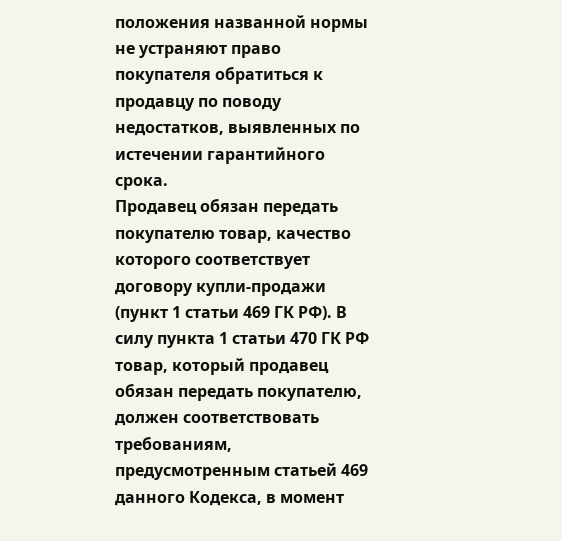положения названной нормы не устраняют право покупателя обратиться к продавцу по поводу недостатков, выявленных по истечении гарантийного срока.
Продавец обязан передать покупателю товар, качество которого соответствует договору купли-продажи (пункт 1 статьи 469 ГК РФ). В силу пункта 1 статьи 470 ГК РФ товар, который продавец обязан передать покупателю, должен соответствовать требованиям, предусмотренным статьей 469 данного Кодекса, в момент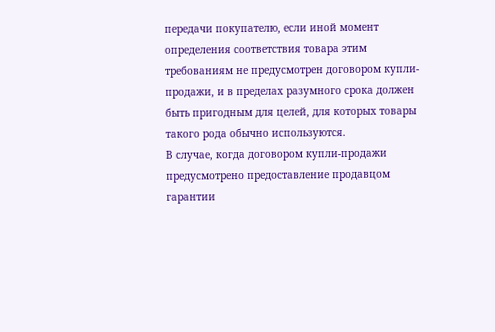передачи покупателю, если иной момент определения соответствия товара этим требованиям не предусмотрен договором купли-продажи, и в пределах разумного срока должен быть пригодным для целей, для которых товары такого рода обычно используются.
В случае, когда договором купли-продажи предусмотрено предоставление продавцом гарантии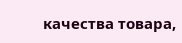качества товара,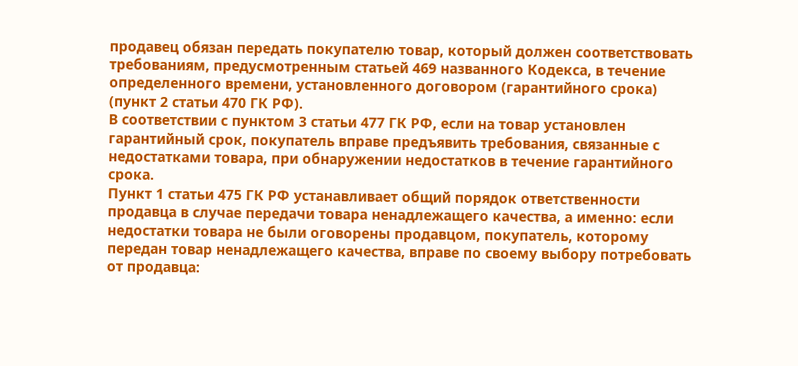продавец обязан передать покупателю товар, который должен соответствовать требованиям, предусмотренным статьей 469 названного Кодекса, в течение определенного времени, установленного договором (гарантийного срока) (пункт 2 статьи 470 ГК РФ).
В соответствии с пунктом 3 статьи 477 ГК РФ, если на товар установлен гарантийный срок, покупатель вправе предъявить требования, связанные с недостатками товара, при обнаружении недостатков в течение гарантийного срока.
Пункт 1 статьи 475 ГК РФ устанавливает общий порядок ответственности продавца в случае передачи товара ненадлежащего качества, а именно: если недостатки товара не были оговорены продавцом, покупатель, которому передан товар ненадлежащего качества, вправе по своему выбору потребовать от продавца: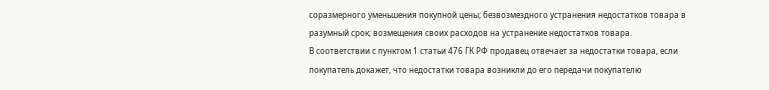соразмерного уменьшения покупной цены; безвозмездного устранения недостатков товара в разумный срок; возмещения своих расходов на устранение недостатков товара.
В соответствии с пунктом 1 статьи 476 ГК РФ продавец отвечает за недостатки товара, если покупатель докажет, что недостатки товара возникли до его передачи покупателю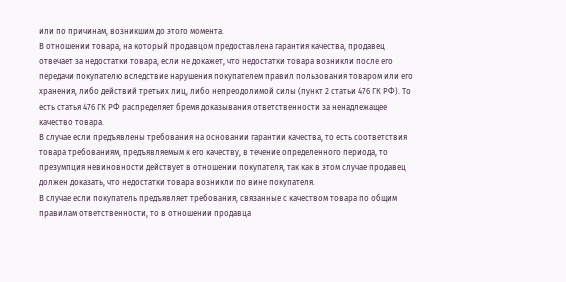или по причинам, возникшим до этого момента.
В отношении товара, на который продавцом предоставлена гарантия качества, продавец отвечает за недостатки товара, если не докажет, что недостатки товара возникли после его передачи покупателю вследствие нарушения покупателем правил пользования товаром или его хранения, либо действий третьих лиц, либо непреодолимой силы (пункт 2 статьи 476 ГК РФ). То есть статья 476 ГК РФ распределяет бремя доказывания ответственности за ненадлежащее качество товара.
В случае если предъявлены требования на основании гарантии качества, то есть соответствия товара требованиям, предъявляемым к его качеству, в течение определенного периода, то презумпция невиновности действует в отношении покупателя, так как в этом случае продавец должен доказать, что недостатки товара возникли по вине покупателя.
В случае если покупатель предъявляет требования, связанные с качеством товара по общим правилам ответственности, то в отношении продавца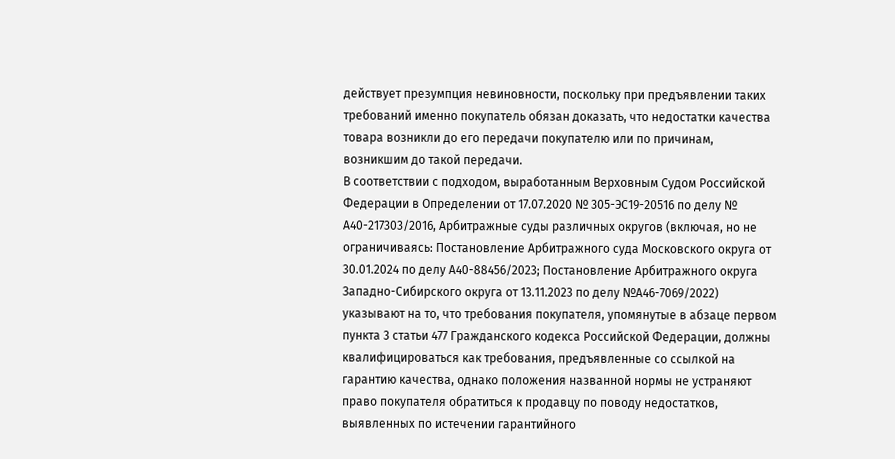действует презумпция невиновности, поскольку при предъявлении таких требований именно покупатель обязан доказать, что недостатки качества товара возникли до его передачи покупателю или по причинам, возникшим до такой передачи.
В соответствии с подходом, выработанным Верховным Судом Российской Федерации в Определении от 17.07.2020 № 305-ЭС19-20516 по делу № А40-217303/2016, Арбитражные суды различных округов (включая, но не ограничиваясь: Постановление Арбитражного суда Московского округа от 30.01.2024 по делу А40-88456/2023; Постановление Арбитражного округа Западно-Сибирского округа от 13.11.2023 по делу №А46-7069/2022) указывают на то, что требования покупателя, упомянутые в абзаце первом пункта 3 статьи 477 Гражданского кодекса Российской Федерации, должны квалифицироваться как требования, предъявленные со ссылкой на гарантию качества, однако положения названной нормы не устраняют право покупателя обратиться к продавцу по поводу недостатков, выявленных по истечении гарантийного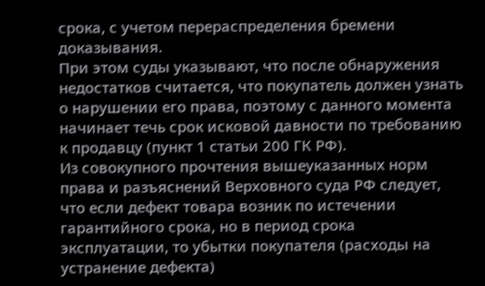срока, с учетом перераспределения бремени доказывания.
При этом суды указывают, что после обнаружения недостатков считается, что покупатель должен узнать о нарушении его права, поэтому с данного момента начинает течь срок исковой давности по требованию к продавцу (пункт 1 статьи 200 ГК РФ).
Из совокупного прочтения вышеуказанных норм права и разъяснений Верховного суда РФ следует, что если дефект товара возник по истечении гарантийного срока, но в период срока эксплуатации, то убытки покупателя (расходы на устранение дефекта)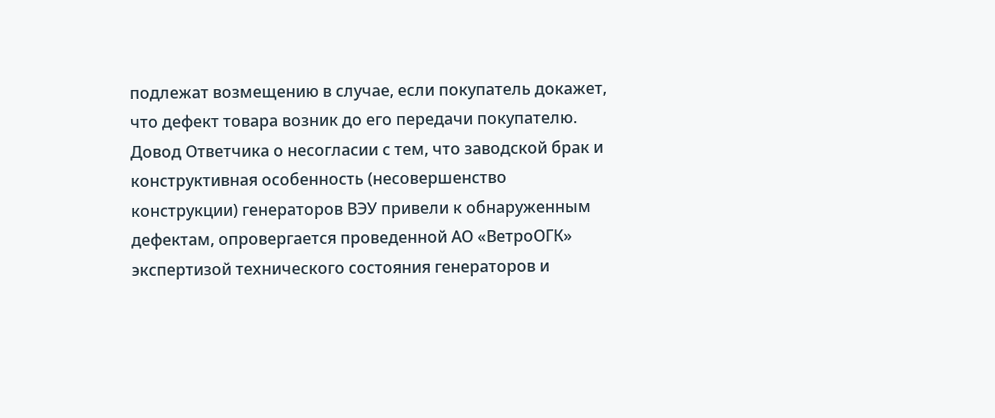подлежат возмещению в случае, если покупатель докажет, что дефект товара возник до его передачи покупателю.
Довод Ответчика о несогласии с тем, что заводской брак и конструктивная особенность (несовершенство конструкции) генераторов ВЭУ привели к обнаруженным дефектам, опровергается проведенной АО «ВетроОГК» экспертизой технического состояния генераторов и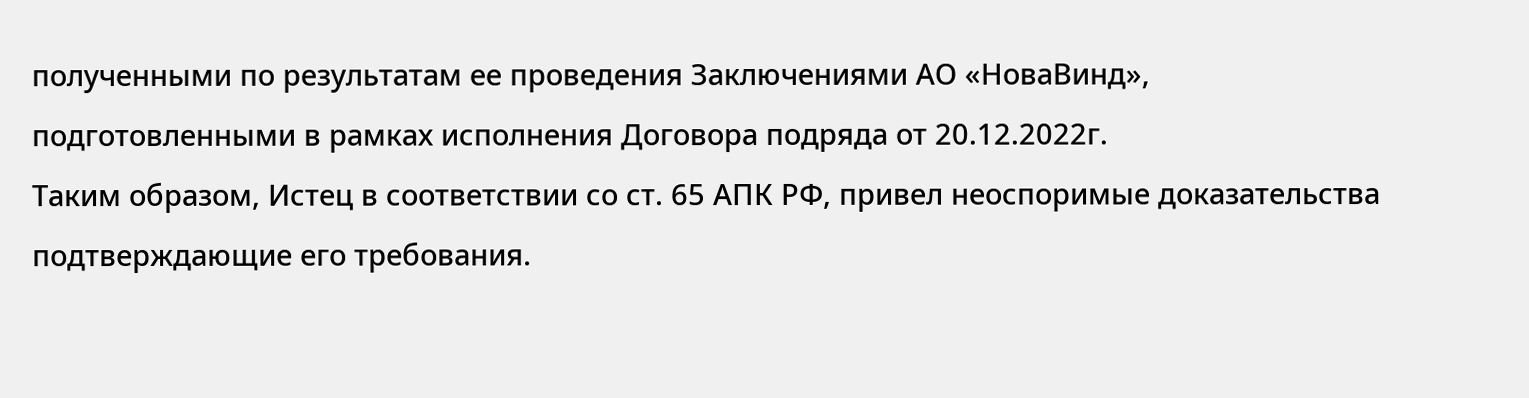полученными по результатам ее проведения Заключениями АО «НоваВинд», подготовленными в рамках исполнения Договора подряда от 20.12.2022г.
Таким образом, Истец в соответствии со ст. 65 АПК РФ, привел неоспоримые доказательства подтверждающие его требования.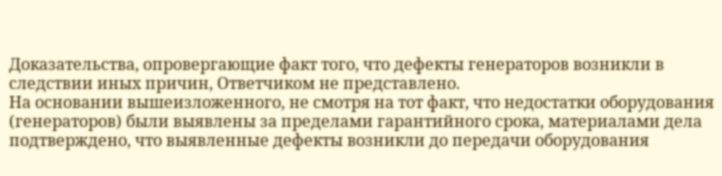Доказательства, опровергающие факт того, что дефекты генераторов возникли в следствии иных причин, Ответчиком не представлено.
На основании вышеизложенного, не смотря на тот факт, что недостатки оборудования (генераторов) были выявлены за пределами гарантийного срока, материалами дела подтверждено, что выявленные дефекты возникли до передачи оборудования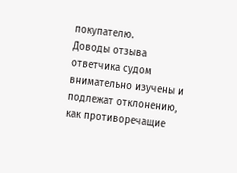покупателю.
Доводы отзыва ответчика судом внимательно изучены и подлежат отклонению, как противоречащие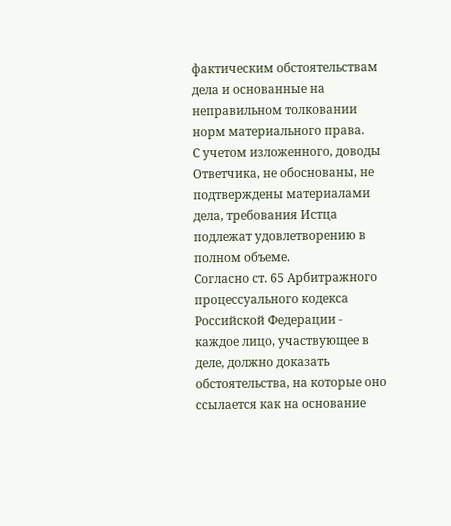фактическим обстоятельствам дела и основанные на неправильном толковании норм материального права.
С учетом изложенного, доводы Ответчика, не обоснованы, не подтверждены материалами дела, требования Истца подлежат удовлетворению в полном объеме.
Согласно ст. 65 Арбитражного процессуального кодекса Российской Федерации - каждое лицо, участвующее в деле, должно доказать обстоятельства, на которые оно ссылается как на основание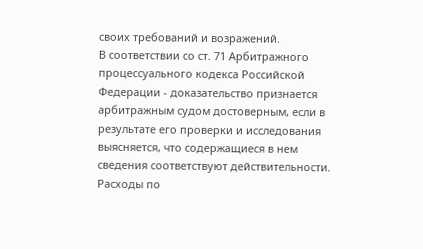своих требований и возражений.
В соответствии со ст. 71 Арбитражного процессуального кодекса Российской Федерации - доказательство признается арбитражным судом достоверным, если в результате его проверки и исследования выясняется, что содержащиеся в нем сведения соответствуют действительности.
Расходы по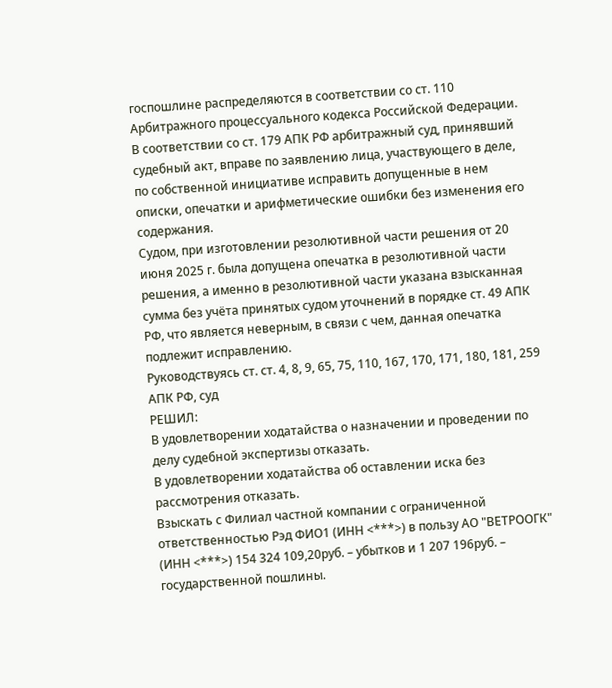госпошлине распределяются в соответствии со ст. 110 Арбитражного процессуального кодекса Российской Федерации.
В соответствии со ст. 179 АПК РФ арбитражный суд, принявший судебный акт, вправе по заявлению лица, участвующего в деле, по собственной инициативе исправить допущенные в нем описки, опечатки и арифметические ошибки без изменения его содержания.
Судом, при изготовлении резолютивной части решения от 20 июня 2025 г. была допущена опечатка в резолютивной части решения, а именно в резолютивной части указана взысканная сумма без учёта принятых судом уточнений в порядке ст. 49 АПК РФ, что является неверным, в связи с чем, данная опечатка подлежит исправлению.
Руководствуясь ст. ст. 4, 8, 9, 65, 75, 110, 167, 170, 171, 180, 181, 259 АПК РФ, суд
РЕШИЛ:
В удовлетворении ходатайства о назначении и проведении по делу судебной экспертизы отказать.
В удовлетворении ходатайства об оставлении иска без рассмотрения отказать.
Взыскать с Филиал частной компании с ограниченной ответственностью Рэд ФИО1 (ИНН <***>) в пользу АО "ВЕТРООГК" (ИНН <***>) 154 324 109,20руб. – убытков и 1 207 196руб. – государственной пошлины.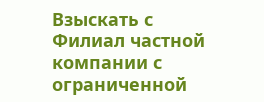Взыскать с Филиал частной компании с ограниченной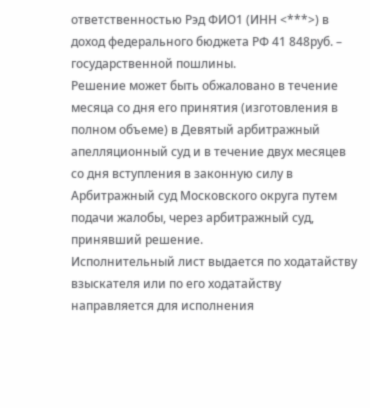ответственностью Рэд ФИО1 (ИНН <***>) в доход федерального бюджета РФ 41 848руб. – государственной пошлины.
Решение может быть обжаловано в течение месяца со дня его принятия (изготовления в полном объеме) в Девятый арбитражный апелляционный суд и в течение двух месяцев со дня вступления в законную силу в Арбитражный суд Московского округа путем подачи жалобы, через арбитражный суд, принявший решение.
Исполнительный лист выдается по ходатайству взыскателя или по его ходатайству направляется для исполнения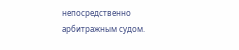непосредственно арбитражным судом.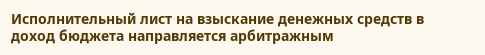Исполнительный лист на взыскание денежных средств в доход бюджета направляется арбитражным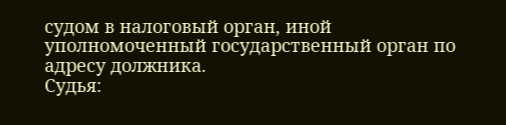судом в налоговый орган, иной уполномоченный государственный орган по адресу должника.
Судья: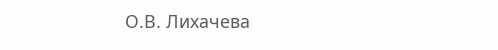О.В. Лихачева